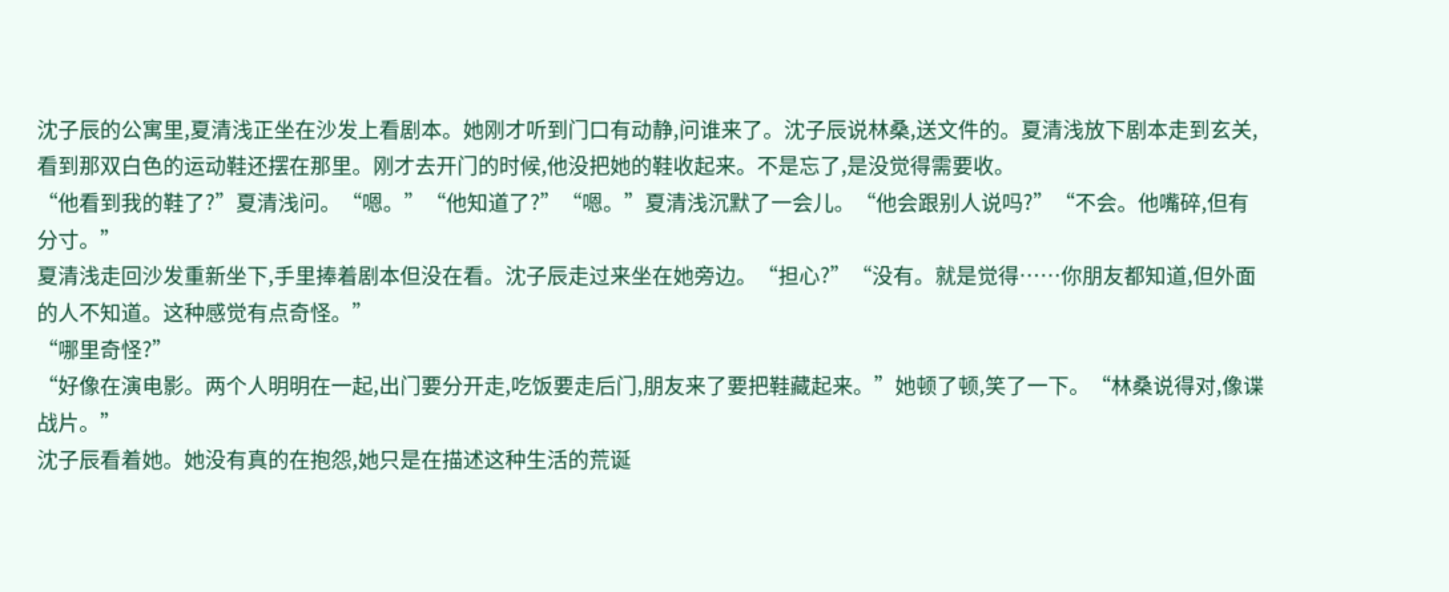沈子辰的公寓里,夏清浅正坐在沙发上看剧本。她刚才听到门口有动静,问谁来了。沈子辰说林桑,送文件的。夏清浅放下剧本走到玄关,看到那双白色的运动鞋还摆在那里。刚才去开门的时候,他没把她的鞋收起来。不是忘了,是没觉得需要收。
“他看到我的鞋了?”夏清浅问。“嗯。”“他知道了?”“嗯。”夏清浅沉默了一会儿。“他会跟别人说吗?”“不会。他嘴碎,但有分寸。”
夏清浅走回沙发重新坐下,手里捧着剧本但没在看。沈子辰走过来坐在她旁边。“担心?”“没有。就是觉得……你朋友都知道,但外面的人不知道。这种感觉有点奇怪。”
“哪里奇怪?”
“好像在演电影。两个人明明在一起,出门要分开走,吃饭要走后门,朋友来了要把鞋藏起来。”她顿了顿,笑了一下。“林桑说得对,像谍战片。”
沈子辰看着她。她没有真的在抱怨,她只是在描述这种生活的荒诞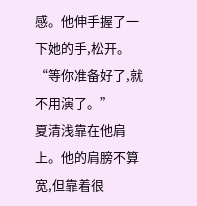感。他伸手握了一下她的手,松开。“等你准备好了,就不用演了。”
夏清浅靠在他肩上。他的肩膀不算宽,但靠着很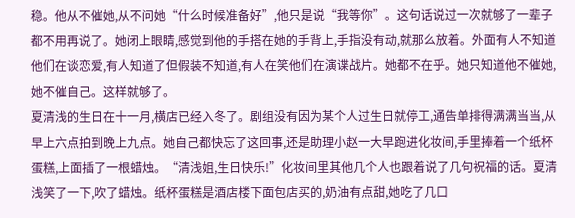稳。他从不催她,从不问她“什么时候准备好”,他只是说“我等你”。这句话说过一次就够了一辈子都不用再说了。她闭上眼睛,感觉到他的手搭在她的手背上,手指没有动,就那么放着。外面有人不知道他们在谈恋爱,有人知道了但假装不知道,有人在笑他们在演谍战片。她都不在乎。她只知道他不催她,她不催自己。这样就够了。
夏清浅的生日在十一月,横店已经入冬了。剧组没有因为某个人过生日就停工,通告单排得满满当当,从早上六点拍到晚上九点。她自己都快忘了这回事,还是助理小赵一大早跑进化妆间,手里捧着一个纸杯蛋糕,上面插了一根蜡烛。“清浅姐,生日快乐!”化妆间里其他几个人也跟着说了几句祝福的话。夏清浅笑了一下,吹了蜡烛。纸杯蛋糕是酒店楼下面包店买的,奶油有点甜,她吃了几口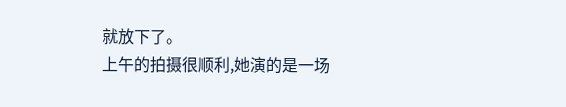就放下了。
上午的拍摄很顺利,她演的是一场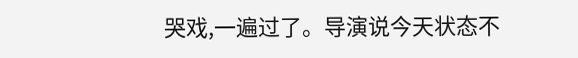哭戏,一遍过了。导演说今天状态不